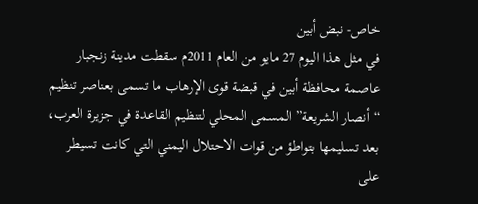خاص- نبض أبين
في مثل هذا اليوم 27 مايو من العام 2011م سقطت مدينة زنجبار عاصمة محافظة أبين في قبضة قوى الإرهاب ما تسمى بعناصر تنظيم “أنصار الشريعة” المسمى المحلي لتنظيم القاعدة في جزيرة العرب، بعد تسليمها بتواطؤ من قوات الاحتلال اليمني التي كانت تسيطر على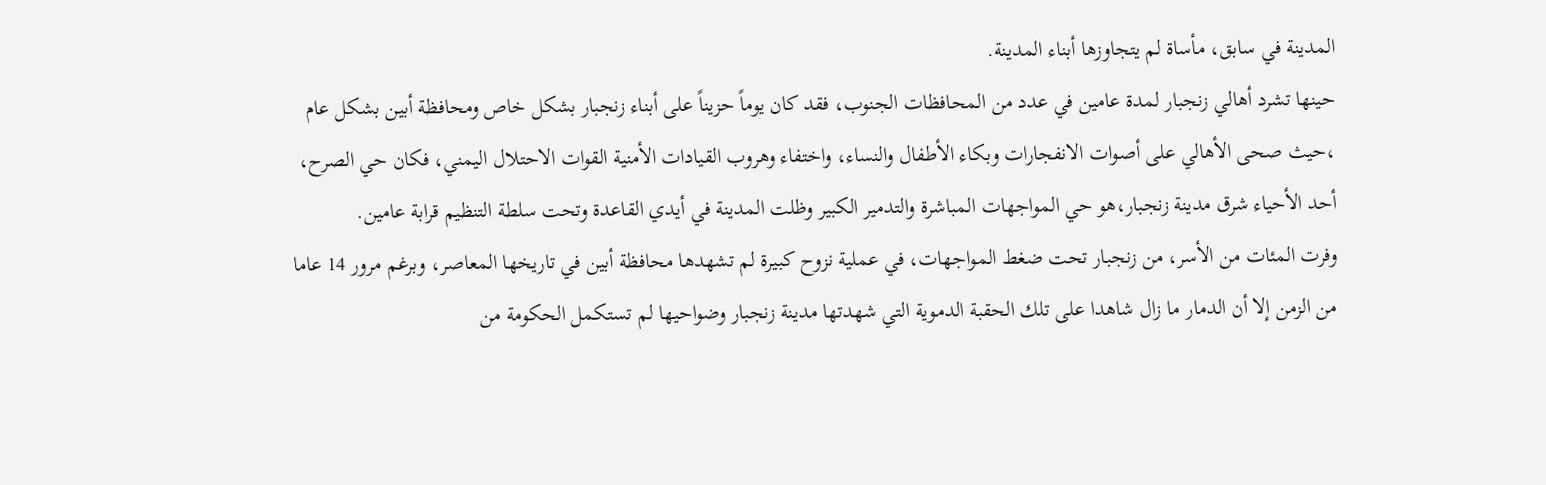المدينة في سابق، مأساة لم يتجاوزها أبناء المدينة.
حينها تشرد أهالي زنجبار لمدة عامين في عدد من المحافظات الجنوب، فقد كان يوماً حزيناً على أبناء زنجبار بشكل خاص ومحافظة أبين بشكل عام ،حيث صحى الأهالي على أصوات الانفجارات وبكاء الأطفال والنساء، واختفاء وهروب القيادات الأمنية القوات الاحتلال اليمني، فكان حي الصرح، أحد الأحياء شرق مدينة زنجبار،هو حي المواجهات المباشرة والتدمير الكبير وظلت المدينة في أيدي القاعدة وتحت سلطة التنظيم قرابة عامين.
وفرت المئات من الأسر، من زنجبار تحت ضغط المواجهات، في عملية نزوح كبيرة لم تشهدها محافظة أبين في تاريخها المعاصر، وبرغم مرور 14 عاما من الزمن إلا أن الدمار ما زال شاهدا على تلك الحقبة الدموية التي شهدتها مدينة زنجبار وضواحيها لم تستكمل الحكومة من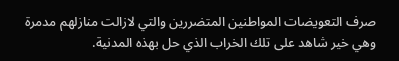صرف التعويضات المواطنين المتضررين والتي لازالت منازلهم مدمرة وهي خير شاهد على تلك الخراب الذي حل بهذه المدنية.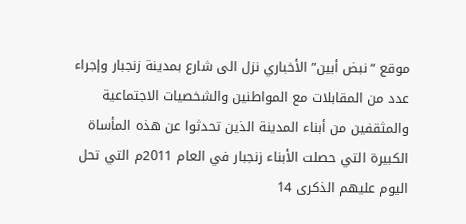موقع “نبض أبين” الأخباري نزل الى شارع بمدينة زنجبار وإجراء عدد من المقابلات مع المواطنين والشخصيات الاجتماعية والمثقفين من أبناء المدينة الذين تحدثوا عن هذه المأساة الكبيرة التي حصلت الأبناء زنجبار في العام 2011م التي تحل اليوم عليهم الذكرى 14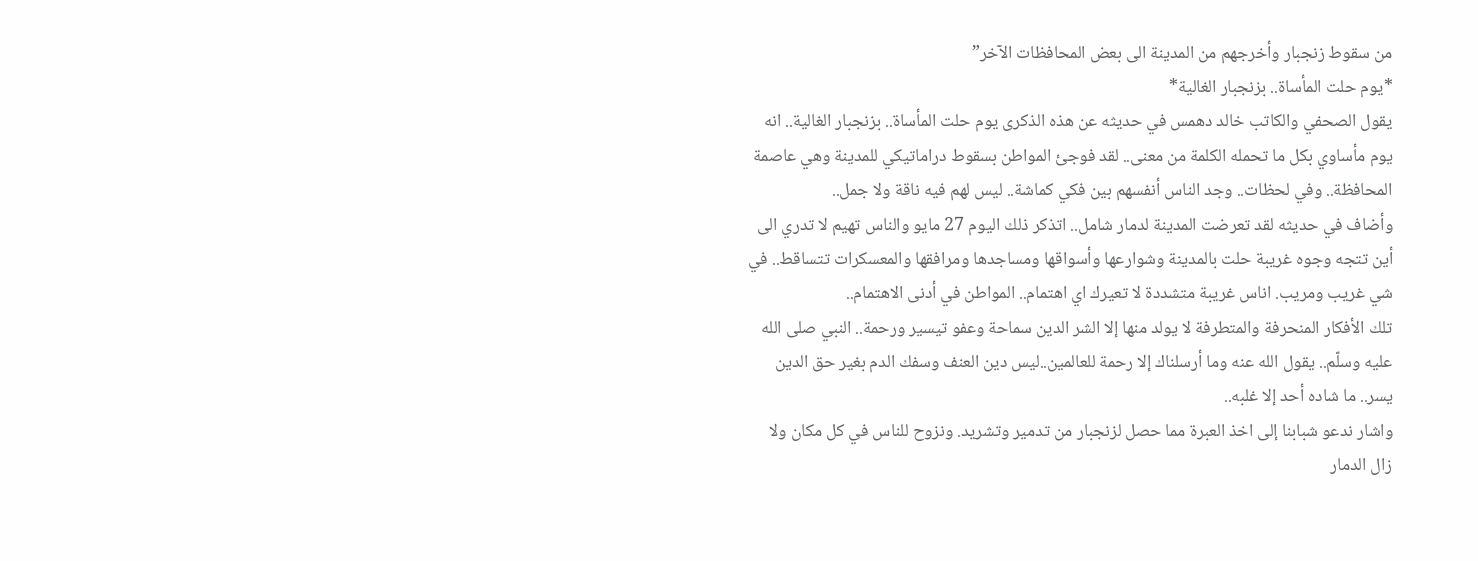من سقوط زنجبار وأخرجهم من المدينة الى بعض المحافظات الآخر”
*يوم حلت المأساة.. بزنجبار الغالية*
يقول الصحفي والكاتب خالد دهمس في حديثه عن هذه الذكرى يوم حلت المأساة.. بزنجبار الغالية.. انه يوم مأساوي بكل ما تحمله الكلمة من معنى.. لقد فوجئ المواطن بسقوط دراماتيكي للمدينة وهي عاصمة المحافظة.. وفي لحظات.. وجد الناس أنفسهم بين فكي كماشة.. ليس لهم فيه ناقة ولا جمل..
وأضاف في حديثه لقد تعرضت المدينة لدمار شامل.. اتذكر ذلك اليوم 27 مايو والناس تهيم لا تدري الى أين تتجه وجوه غريبة حلت بالمدينة وشوارعها وأسواقها ومساجدها ومرافقها والمعسكرات تتساقط.. في شي غريب ومريب. اناس غريبة متشددة لا تعيرك اي اهتمام.. المواطن في أدنى الاهتمام..
تلك الأفكار المنحرفة والمتطرفة لا يولد منها إلا الشر الدين سماحة وعفو تيسير ورحمة.. النبي صلى الله عليه وسلّم.. يقول الله عنه وما أرسلناك إلا رحمة للعالمين..ليس دين العنف وسفك الدم بغير حق الدين يسر.. ما شاده أحد إلا غلبه..
واشار ندعو شبابنا إلى اخذ العبرة مما حصل لزنجبار من تدمير وتشريد. ونزوح للناس في كل مكان ولا زال الدمار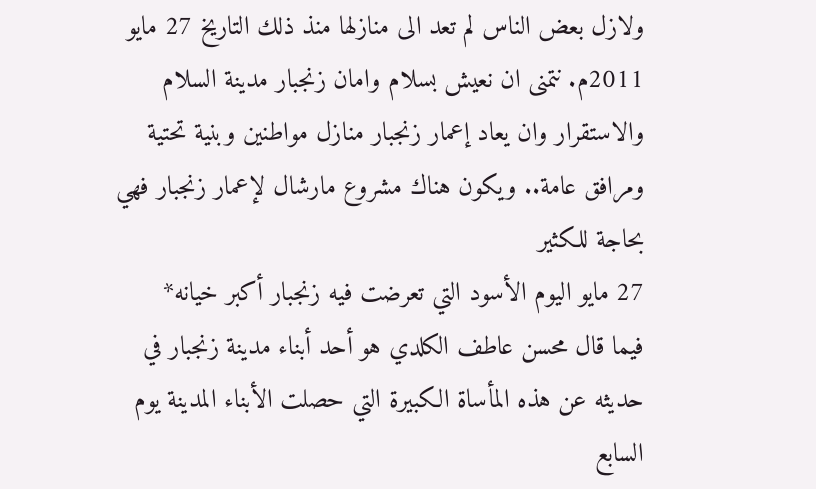ولازل بعض الناس لم تعد الى منازلها منذ ذلك التاريخ 27 مايو 2011م. نتمنى ان نعيش بسلام وامان زنجبار مدينة السلام والاستقرار وان يعاد إعمار زنجبار منازل مواطنين وبنية تحتية ومرافق عامة.. ويكون هناك مشروع مارشال لإعمار زنجبار فهي بحاجة للكثير
27 مايو اليوم الأسود التي تعرضت فيه زنجبار أكبر خيانه*
فيما قال محسن عاطف الكلدي هو أحد أبناء مدينة زنجبار في حديثه عن هذه المأساة الكبيرة التي حصلت الأبناء المدينة يوم السابع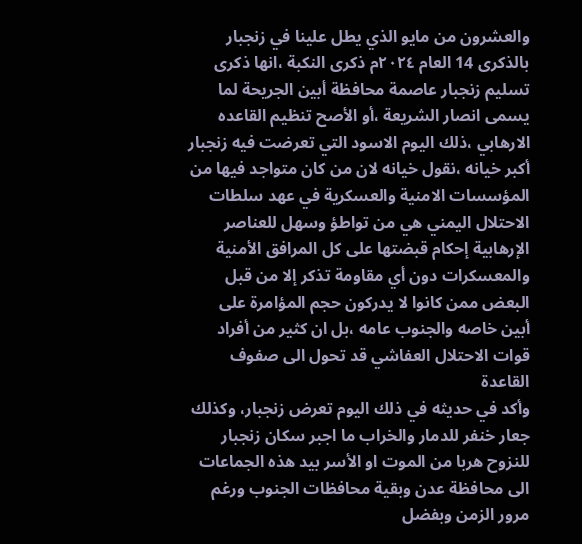والعشرون من مايو الذي يطل علينا في زنجبار بالذكرى 14 العام ٢٠٢٤م ذكرى النكبة ،انها ذكرى تسليم زنجبار عاصمة محافظة أبين الجريحة لما يسمى انصار الشريعة ،أو الأصح تنظيم القاعده الارهابي ،ذلك اليوم الاسود التي تعرضت فيه زنجبار أكبر خيانه ،نقول خيانه لان من كان متواجد فيها من المؤسسات الامنية والعسكرية في عهد سلطات الاحتلال اليمني هي من تواطؤ وسهل للعناصر الإرهابية إحكام قبضتها على كل المرافق الأمنية والمعسكرات دون أي مقاومة تذكر إلا من قبل البعض ممن كانوا لا يدركون حجم المؤامرة على أبين خاصه والجنوب عامه ،بل ان كثير من أفراد قوات الاحتلال العفاشي قد تحول الى صفوف القاعدة
وأكد في حديثه في ذلك اليوم تعرض زنجبار، وكذلك جعار خنفر للدمار والخراب ما اجبر سكان زنجبار للنزوح هربا من الموت او الأسر بيد هذه الجماعات الى محافظة عدن وبقية محافظات الجنوب ورغم مرور الزمن وبفضل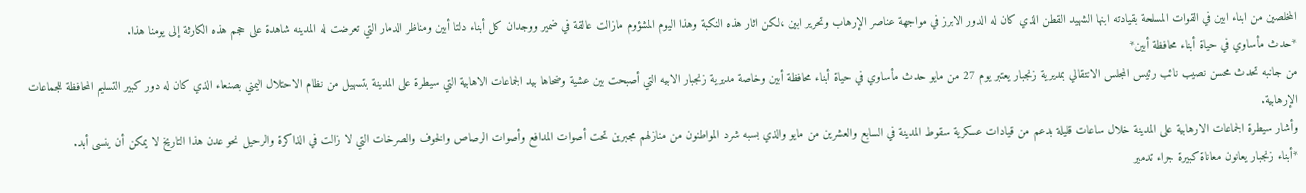المخلصين من ابناء ابين في القوات المسلحة بقيادته ابنها الشهيد القطن الذي كان له الدور الابرز في مواجهة عناصر الإرهاب وتحرير ابين ،لكن اثار هذه النكبة وهذا اليوم المشؤوم مازالت عالقة في ضمير ووجدان كل أبناء دلتا أبين ومناظر الدمار التي تعرضت له المدينه شاهدة على حجم هذه الكارثة إلى يومنا هذا.
*حدث مأساوي في حياة أبناء محافظة أبين*
من جانبه تحدث محسن نصيب نائب رئيس المجلس الانتقالي بمديرية زنجبار يعتبر يوم 27 من مايو حدث مأساوي في حياة أبناء محافظة أبين وخاصة مديرية زنجبار الابيه التي أصبحت بين عشية وضحاها بيد الجماعات الاهابية التي سيطرة على المدينة بتسهيل من نظام الاحتلال اليمني بصنعاء الذي كان له دور كبير التسليم المحافظة للجماعات الإرهابية.
وأشار سيطرة الجماعات الارهابية على المدينة خلال ساعات قليلة بدعم من قيادات عسكرية سقوط المدينة في السابع والعشرين من مايو والذي بسبه شرد المواطنون من منازلهم مجبرين تحت أصوات المدافع وأصوات الرصاص والخوف والصرخات التي لا زالت في الذاكرة والرحيل نحو عدن هذا التاريخ لا يمكن أن ينسى أبد.
*أبناء زنجبار يعانون معاناة كبيرة جراء تدمير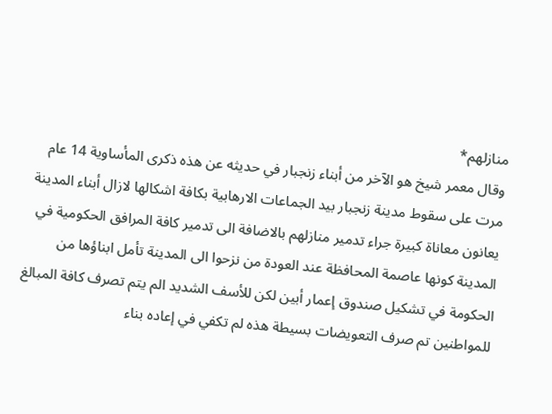منازلهم*
وقال معمر شيخ هو الآخر من أبناء زنجبار في حديثه عن هذه ذكرى المأساوية 14 عام مرت على سقوط مدينة زنجبار بيد الجماعات الارهابية بكافة اشكالها لازال أبناء المدينة يعانون معاناة كبيرة جراء تدمير منازلهم بالاضافة الى تدمير كافة المرافق الحكومية في المدينة كونها عاصمة المحافظة عند العودة من نزحوا الى المدينة تأمل ابناؤها من الحكومة في تشكيل صندوق إعمار أبين لكن للأسف الشديد الم يتم تصرف كافة المبالغ للمواطنين تم صرف التعويضات بسيطة هذه لم تكفي في إعاده بناء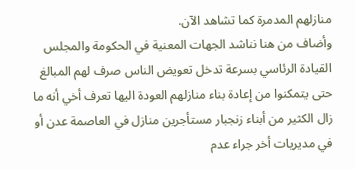منازلهم المدمرة كما تشاهد الآن.
وأضاف من هنا نناشد الجهات المعنية في الحكومة والمجلس القيادة الرئاسي بسرعة تدخل تعويض الناس صرف لهم المبالغ حتى يتمكنوا من إعادة بناء منازلهم العودة اليها تعرف أخي أنه ما زال الكثير من أبناء زنجبار مستأجرين منازل في العاصمة عدن أو في مديريات أخر جراء عدم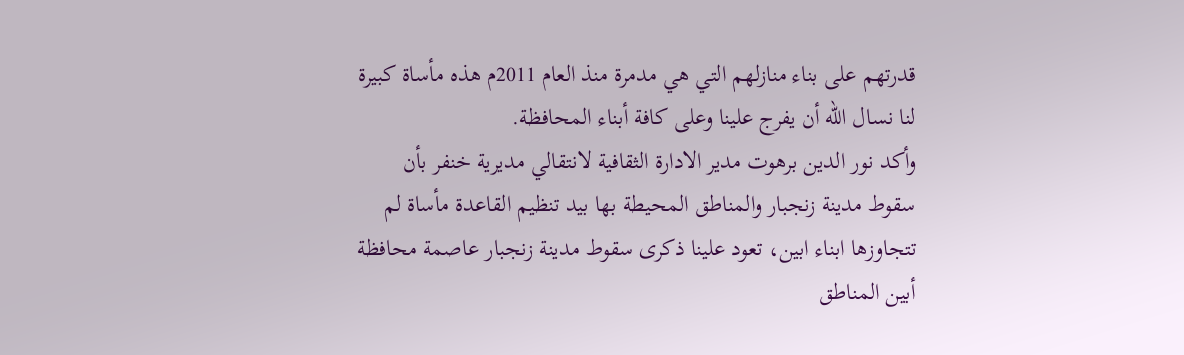قدرتهم على بناء منازلهم التي هي مدمرة منذ العام 2011م هذه مأساة كبيرة لنا نسال الله أن يفرج علينا وعلى كافة أبناء المحافظة.
وأكد نور الدين برهوت مدير الادارة الثقافية لانتقالي مديرية خنفر بأن سقوط مدينة زنجبار والمناطق المحيطة بها بيد تنظيم القاعدة مأساة لم تتجاوزها ابناء ابين، تعود علينا ذكرى سقوط مدينة زنجبار عاصمة محافظة أبين المناطق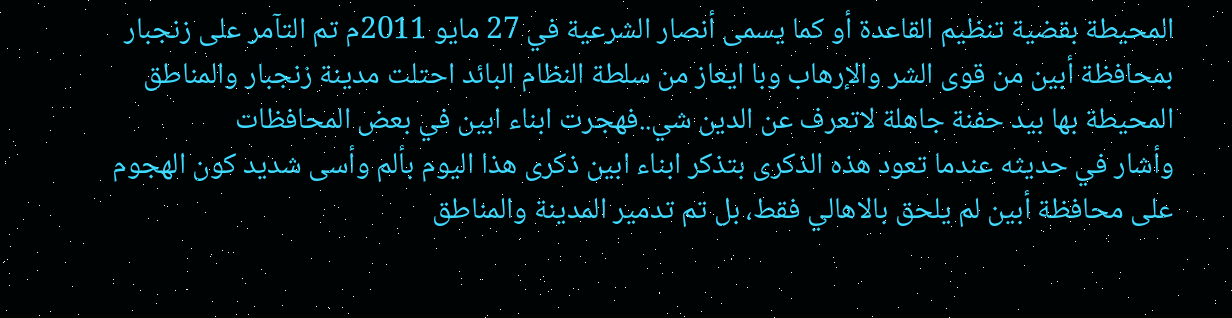المحيطة بقضية تنظيم القاعدة أو كما يسمى أنصار الشرعية في 27 مايو 2011م تم التآمر على زنجبار بمحافظة أبين من قوى الشر والإرهاب وبا ايعاز من سلطة النظام البائد احتلت مدينة زنجبار والمناطق المحيطة بها بيد حفنة جاهلة لاتعرف عن الدين شي..فهجرت ابناء ابين في بعض المحافظات
وأشار في حديثه عندما تعود هذه الذكرى بتذكر ابناء ابين ذكرى هذا اليوم بألم وأسى شديد كون الهجوم على محافظة أبين لم يلحق بالاهالي فقط، بل تم تدمير المدينة والمناطق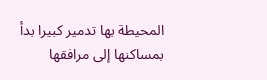المحيطة بها تدمير كبيرا بدأ بمساكنها إلى مرافقها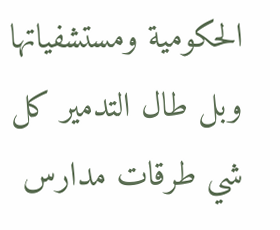الحكومية ومستشفياتها وبل طال التدمير كل شي طرقات مدارس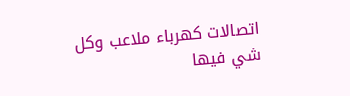اتصالات كهرباء ملاعب وكل شي فيها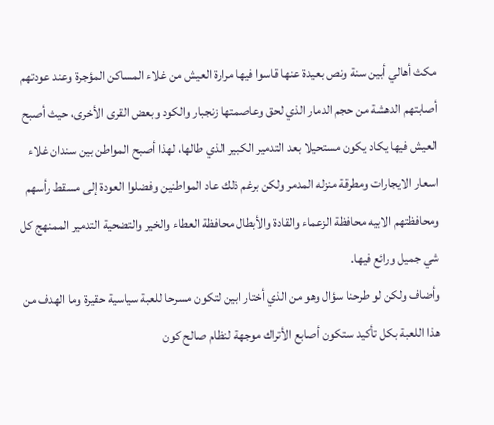مكث أهالي أبين سنة ونص بعيدة عنها قاسوا فيها مرارة العيش من غلاء المساكن المؤجرة وعند عودتهم أصابتهم الدهشة من حجم الدمار الذي لحق وعاصمتها زنجبار والكود وبعض القرى الأخرى، حيث أصبح العيش فيها يكاد يكون مستحيلا بعد التدمير الكبير الذي طالها، لهذا أصبح المواطن بين سندان غلاء اسعار الايجارات ومطرقة منزله المدمر ولكن برغم ذلك عاد المواطنين وفضلوا العودة إلى مسقط رأسهم ومحافظتهم الابيه محافظة الزعماء والقادة والأبطال محافظة العطاء والخير والتضحية التدمير الممنهج كل شي جميل ورائع فيها.
وأضاف ولكن لو طرحنا سؤال وهو من الذي أختار ابين لتكون مسرحا للعبة سياسية حقيرة وما الهدف من هذا اللعبة بكل تأكيد ستكون أصابع الأتراك موجهة لنظام صالح كون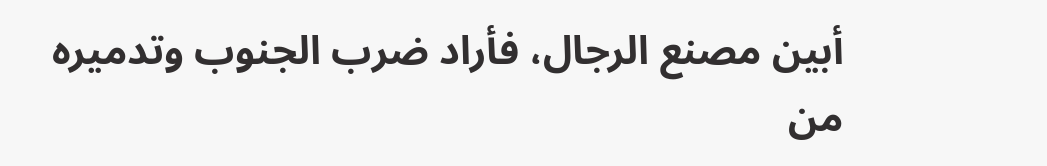أبين مصنع الرجال، فأراد ضرب الجنوب وتدميره من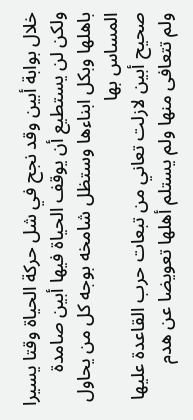خلال بوابة أبين وقد نجح في شل حركة الحياة وقتا يسيرا ولكن لن يستطيع أن يوقف الحياة فيها أبين صامدة باهلها وبكل ابناءها وستظل شامخه بوجه كل من يحاول المساس بها
صحيح أبين لازلت تعاني من تبعات حرب القاعدة عليها ولم تتعافى منها ولم يستلم أهلها تعويضا عن هدم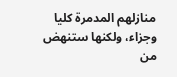منازلهم المدمرة كليا وجزاء، ولكنها ستنهض من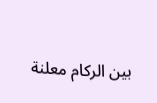بين الركام معلنة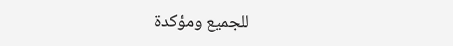للجميع ومؤكدة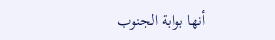أنها بوابة الجنوب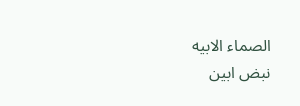الصماء الابيه
نبض ابين